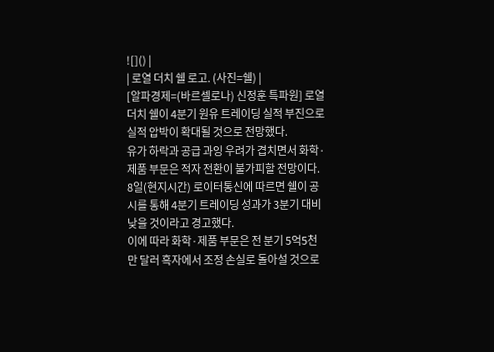![]() |
| 로열 더치 쉘 로고. (사진=쉘) |
[알파경제=(바르셀로나) 신정훈 특파원] 로열 더치 쉘이 4분기 원유 트레이딩 실적 부진으로 실적 압박이 확대될 것으로 전망했다.
유가 하락과 공급 과잉 우려가 겹치면서 화학·제품 부문은 적자 전환이 불가피할 전망이다.
8일(현지시간) 로이터통신에 따르면 쉘이 공시를 통해 4분기 트레이딩 성과가 3분기 대비 낮을 것이라고 경고했다.
이에 따라 화학·제품 부문은 전 분기 5억5천만 달러 흑자에서 조정 손실로 돌아설 것으로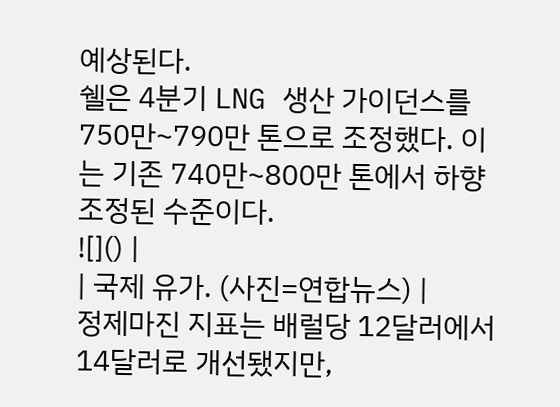예상된다.
쉘은 4분기 LNG 생산 가이던스를 750만~790만 톤으로 조정했다. 이는 기존 740만~800만 톤에서 하향 조정된 수준이다.
![]() |
| 국제 유가. (사진=연합뉴스) |
정제마진 지표는 배럴당 12달러에서 14달러로 개선됐지만,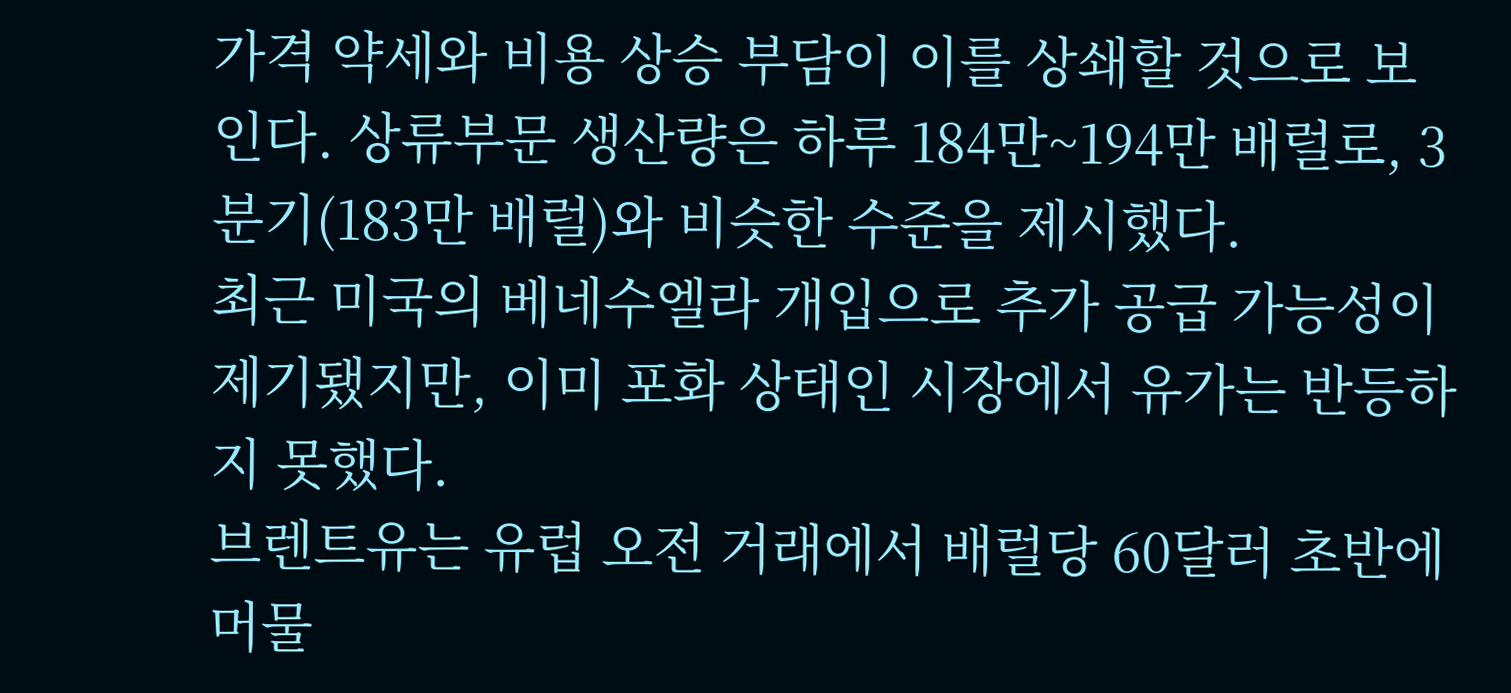가격 약세와 비용 상승 부담이 이를 상쇄할 것으로 보인다. 상류부문 생산량은 하루 184만~194만 배럴로, 3분기(183만 배럴)와 비슷한 수준을 제시했다.
최근 미국의 베네수엘라 개입으로 추가 공급 가능성이 제기됐지만, 이미 포화 상태인 시장에서 유가는 반등하지 못했다.
브렌트유는 유럽 오전 거래에서 배럴당 60달러 초반에 머물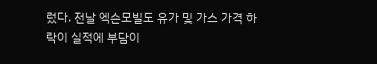렀다. 전날 엑슨모빌도 유가 및 가스 가격 하락이 실적에 부담이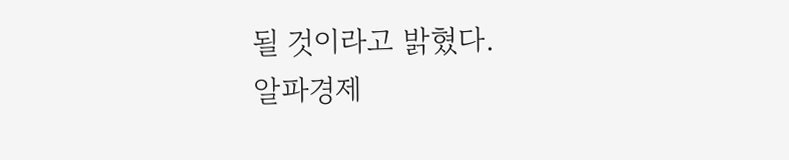될 것이라고 밝혔다.
알파경제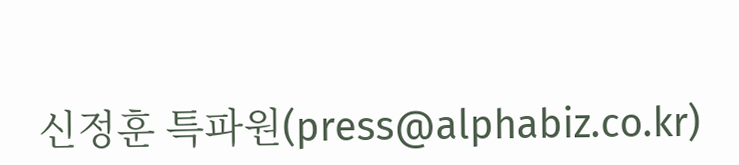신정훈 특파원(press@alphabiz.co.kr)